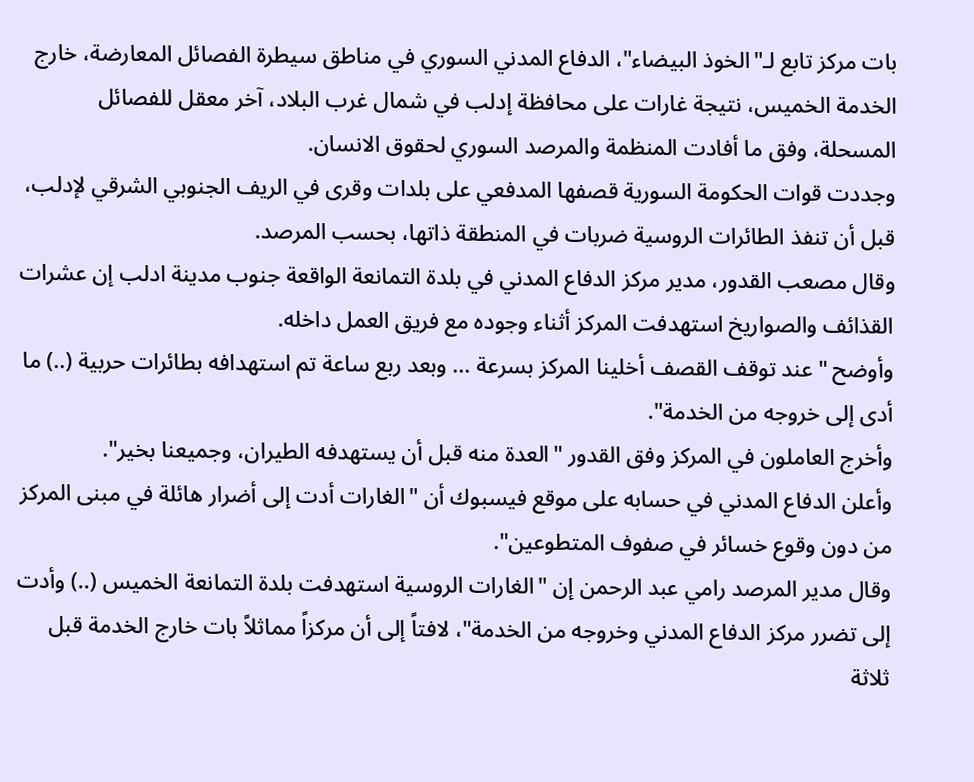بات مركز تابع لـ"الخوذ البيضاء"، الدفاع المدني السوري في مناطق سيطرة الفصائل المعارضة، خارج الخدمة الخميس، نتيجة غارات على محافظة إدلب في شمال غرب البلاد، آخر معقل للفصائل المسحلة، وفق ما أفادت المنظمة والمرصد السوري لحقوق الانسان.
وجددت قوات الحكومة السورية قصفها المدفعي على بلدات وقرى في الريف الجنوبي الشرقي لإدلب، قبل أن تنفذ الطائرات الروسية ضربات في المنطقة ذاتها، بحسب المرصد.
وقال مصعب القدور، مدير مركز الدفاع المدني في بلدة التمانعة الواقعة جنوب مدينة ادلب إن عشرات القذائف والصواريخ استهدفت المركز أثناء وجوده مع فريق العمل داخله.
وأوضح "عند توقف القصف أخلينا المركز بسرعة ... وبعد ربع ساعة تم استهدافه بطائرات حربية (..) ما أدى إلى خروجه من الخدمة".
وأخرج العاملون في المركز وفق القدور "العدة منه قبل أن يستهدفه الطيران، وجميعنا بخير".
وأعلن الدفاع المدني في حسابه على موقع فيسبوك أن "الغارات أدت إلى أضرار هائلة في مبنى المركز من دون وقوع خسائر في صفوف المتطوعين".
وقال مدير المرصد رامي عبد الرحمن إن "الغارات الروسية استهدفت بلدة التمانعة الخميس (..) وأدت إلى تضرر مركز الدفاع المدني وخروجه من الخدمة"، لافتاً إلى أن مركزاً مماثلاً بات خارج الخدمة قبل ثلاثة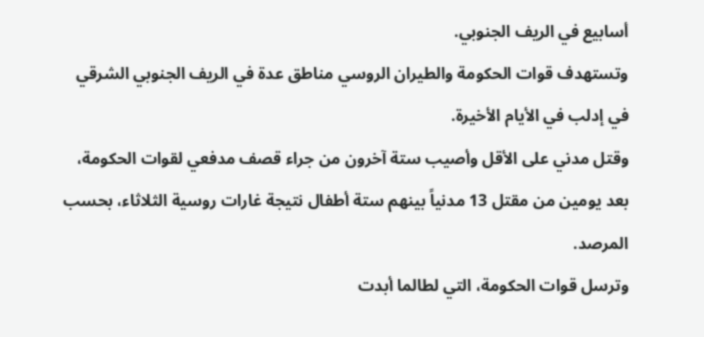أسابيع في الريف الجنوبي.
وتستهدف قوات الحكومة والطيران الروسي مناطق عدة في الريف الجنوبي الشرقي في إدلب في الأيام الأخيرة.
وقتل مدني على الأقل وأصيب ستة آخرون من جراء قصف مدفعي لقوات الحكومة، بعد يومين من مقتل 13 مدنياً بينهم ستة أطفال نتيجة غارات روسية الثلاثاء، بحسب المرصد.
وترسل قوات الحكومة، التي لطالما أبدت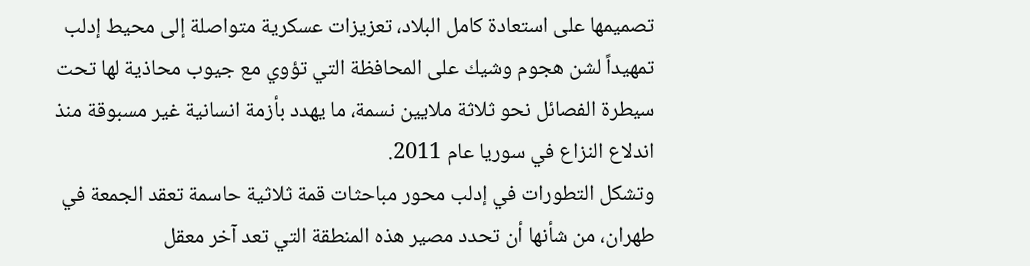تصميمها على استعادة كامل البلاد، تعزيزات عسكرية متواصلة إلى محيط إدلب تمهيداً لشن هجوم وشيك على المحافظة التي تؤوي مع جيوب محاذية لها تحت سيطرة الفصائل نحو ثلاثة ملايين نسمة، ما يهدد بأزمة انسانية غير مسبوقة منذ اندلاع النزاع في سوريا عام 2011.
وتشكل التطورات في إدلب محور مباحثات قمة ثلاثية حاسمة تعقد الجمعة في طهران، من شأنها أن تحدد مصير هذه المنطقة التي تعد آخر معقل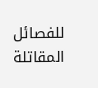للفصائل المقاتلة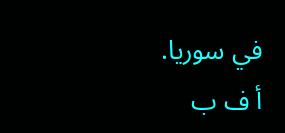في سوريا.
أ ف ب